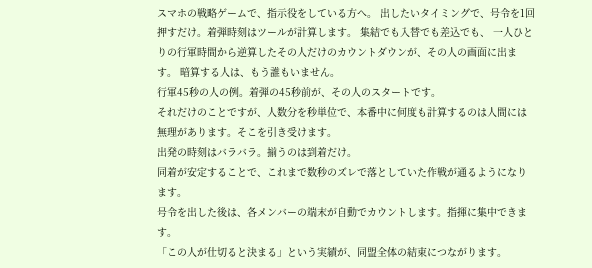スマホの戦略ゲームで、指示役をしている方へ。 出したいタイミングで、号令を1回押すだけ。着弾時刻はツールが計算します。 集結でも入替でも差込でも、 一人ひとりの行軍時間から逆算したその人だけのカウントダウンが、その人の画面に出ます。 暗算する人は、もう誰もいません。
行軍45秒の人の例。着弾の45秒前が、その人のスタートです。
それだけのことですが、人数分を秒単位で、本番中に何度も計算するのは人間には無理があります。そこを引き受けます。
出発の時刻はバラバラ。揃うのは到着だけ。
同着が安定することで、これまで数秒のズレで落としていた作戦が通るようになります。
号令を出した後は、各メンバーの端末が自動でカウントします。指揮に集中できます。
「この人が仕切ると決まる」という実績が、同盟全体の結束につながります。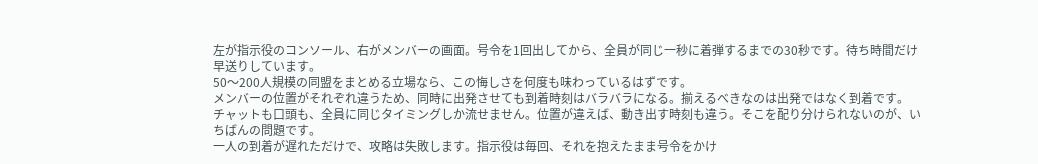左が指示役のコンソール、右がメンバーの画面。号令を1回出してから、全員が同じ一秒に着弾するまでの30秒です。待ち時間だけ早送りしています。
50〜200人規模の同盟をまとめる立場なら、この悔しさを何度も味わっているはずです。
メンバーの位置がそれぞれ違うため、同時に出発させても到着時刻はバラバラになる。揃えるべきなのは出発ではなく到着です。
チャットも口頭も、全員に同じタイミングしか流せません。位置が違えば、動き出す時刻も違う。そこを配り分けられないのが、いちばんの問題です。
一人の到着が遅れただけで、攻略は失敗します。指示役は毎回、それを抱えたまま号令をかけ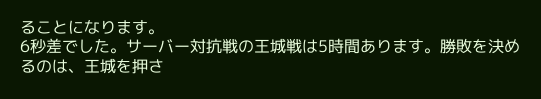ることになります。
6秒差でした。サーバー対抗戦の王城戦は5時間あります。勝敗を決めるのは、王城を押さ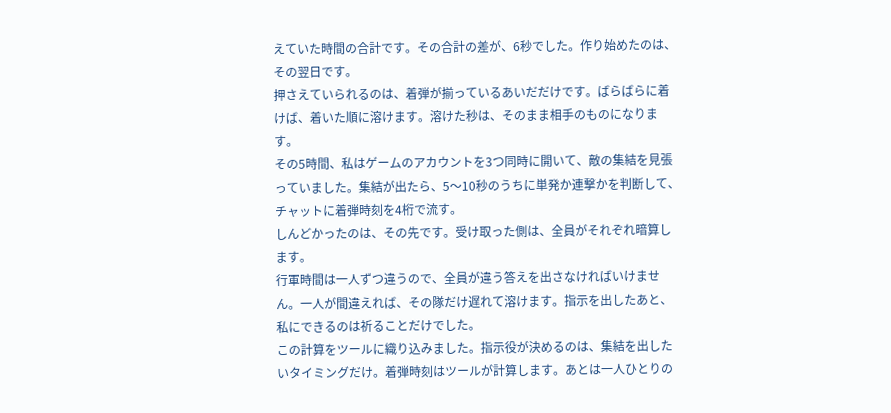えていた時間の合計です。その合計の差が、6秒でした。作り始めたのは、その翌日です。
押さえていられるのは、着弾が揃っているあいだだけです。ばらばらに着けば、着いた順に溶けます。溶けた秒は、そのまま相手のものになります。
その5時間、私はゲームのアカウントを3つ同時に開いて、敵の集結を見張っていました。集結が出たら、5〜10秒のうちに単発か連撃かを判断して、チャットに着弾時刻を4桁で流す。
しんどかったのは、その先です。受け取った側は、全員がそれぞれ暗算します。
行軍時間は一人ずつ違うので、全員が違う答えを出さなければいけません。一人が間違えれば、その隊だけ遅れて溶けます。指示を出したあと、私にできるのは祈ることだけでした。
この計算をツールに織り込みました。指示役が決めるのは、集結を出したいタイミングだけ。着弾時刻はツールが計算します。あとは一人ひとりの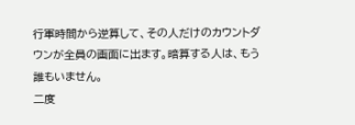行軍時間から逆算して、その人だけのカウントダウンが全員の画面に出ます。暗算する人は、もう誰もいません。
二度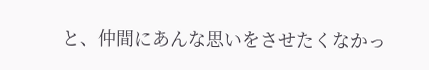と、仲間にあんな思いをさせたくなかっ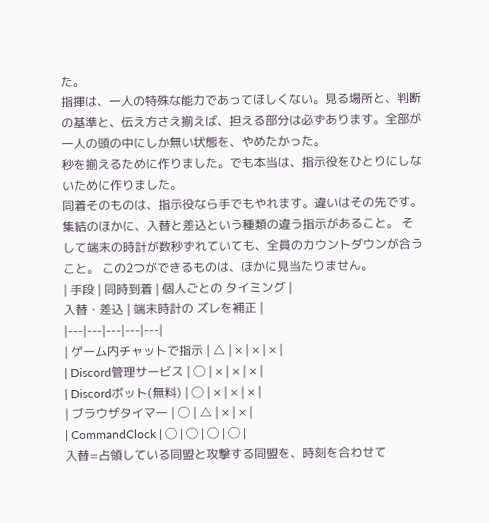た。
指揮は、一人の特殊な能力であってほしくない。見る場所と、判断の基準と、伝え方さえ揃えば、担える部分は必ずあります。全部が一人の頭の中にしか無い状態を、やめたかった。
秒を揃えるために作りました。でも本当は、指示役をひとりにしないために作りました。
同着そのものは、指示役なら手でもやれます。違いはその先です。 集結のほかに、入替と差込という種類の違う指示があること。 そして端末の時計が数秒ずれていても、全員のカウントダウンが合うこと。 この2つができるものは、ほかに見当たりません。
| 手段 | 同時到着 | 個人ごとの タイミング |
入替・差込 | 端末時計の ズレを補正 |
|---|---|---|---|---|
| ゲーム内チャットで指示 | △ | × | × | × |
| Discord管理サービス | ◯ | × | × | × |
| Discordボット(無料) | ◯ | × | × | × |
| ブラウザタイマー | ◯ | △ | × | × |
| CommandClock | ◯ | ◯ | ◯ | ◯ |
入替=占領している同盟と攻撃する同盟を、時刻を合わせて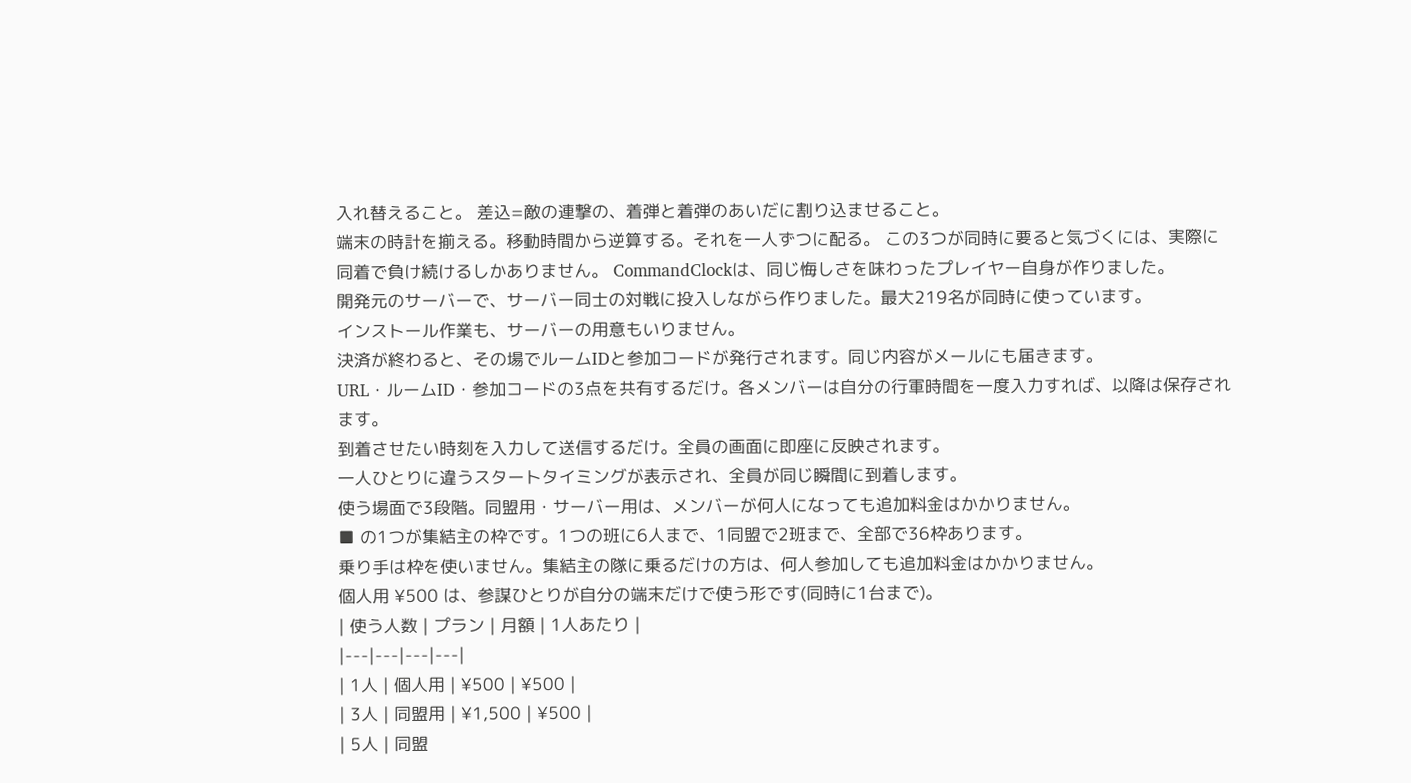入れ替えること。 差込=敵の連撃の、着弾と着弾のあいだに割り込ませること。
端末の時計を揃える。移動時間から逆算する。それを一人ずつに配る。 この3つが同時に要ると気づくには、実際に同着で負け続けるしかありません。 CommandClockは、同じ悔しさを味わったプレイヤー自身が作りました。
開発元のサーバーで、サーバー同士の対戦に投入しながら作りました。最大219名が同時に使っています。
インストール作業も、サーバーの用意もいりません。
決済が終わると、その場でルームIDと参加コードが発行されます。同じ内容がメールにも届きます。
URL・ルームID・参加コードの3点を共有するだけ。各メンバーは自分の行軍時間を一度入力すれば、以降は保存されます。
到着させたい時刻を入力して送信するだけ。全員の画面に即座に反映されます。
一人ひとりに違うスタートタイミングが表示され、全員が同じ瞬間に到着します。
使う場面で3段階。同盟用・サーバー用は、メンバーが何人になっても追加料金はかかりません。
■ の1つが集結主の枠です。1つの班に6人まで、1同盟で2班まで、全部で36枠あります。
乗り手は枠を使いません。集結主の隊に乗るだけの方は、何人参加しても追加料金はかかりません。
個人用 ¥500 は、参謀ひとりが自分の端末だけで使う形です(同時に1台まで)。
| 使う人数 | プラン | 月額 | 1人あたり |
|---|---|---|---|
| 1人 | 個人用 | ¥500 | ¥500 |
| 3人 | 同盟用 | ¥1,500 | ¥500 |
| 5人 | 同盟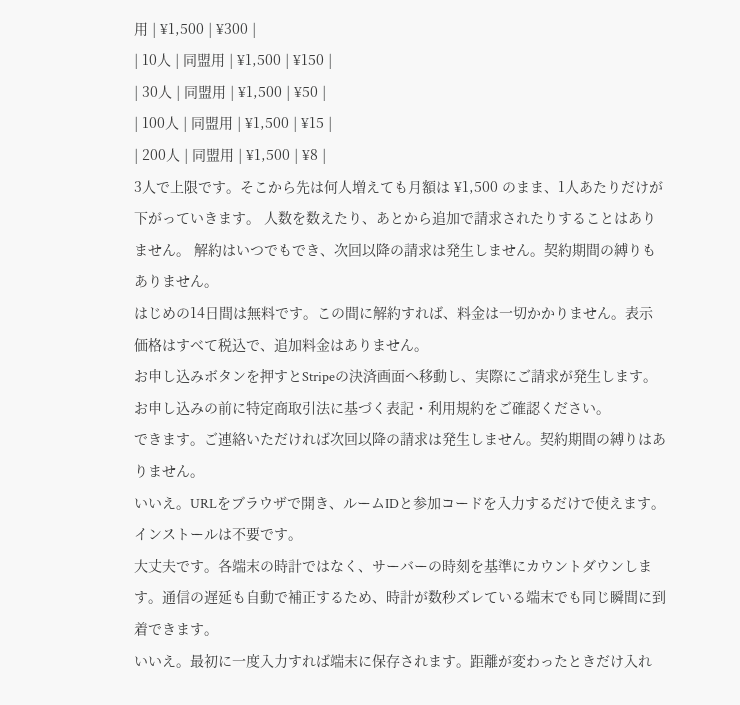用 | ¥1,500 | ¥300 |
| 10人 | 同盟用 | ¥1,500 | ¥150 |
| 30人 | 同盟用 | ¥1,500 | ¥50 |
| 100人 | 同盟用 | ¥1,500 | ¥15 |
| 200人 | 同盟用 | ¥1,500 | ¥8 |
3人で上限です。そこから先は何人増えても月額は ¥1,500 のまま、1人あたりだけが下がっていきます。 人数を数えたり、あとから追加で請求されたりすることはありません。 解約はいつでもでき、次回以降の請求は発生しません。契約期間の縛りもありません。
はじめの14日間は無料です。この間に解約すれば、料金は一切かかりません。表示価格はすべて税込で、追加料金はありません。
お申し込みボタンを押すとStripeの決済画面へ移動し、実際にご請求が発生します。
お申し込みの前に特定商取引法に基づく表記・利用規約をご確認ください。
できます。ご連絡いただければ次回以降の請求は発生しません。契約期間の縛りはありません。
いいえ。URLをブラウザで開き、ルームIDと参加コードを入力するだけで使えます。インストールは不要です。
大丈夫です。各端末の時計ではなく、サーバーの時刻を基準にカウントダウンします。通信の遅延も自動で補正するため、時計が数秒ズレている端末でも同じ瞬間に到着できます。
いいえ。最初に一度入力すれば端末に保存されます。距離が変わったときだけ入れ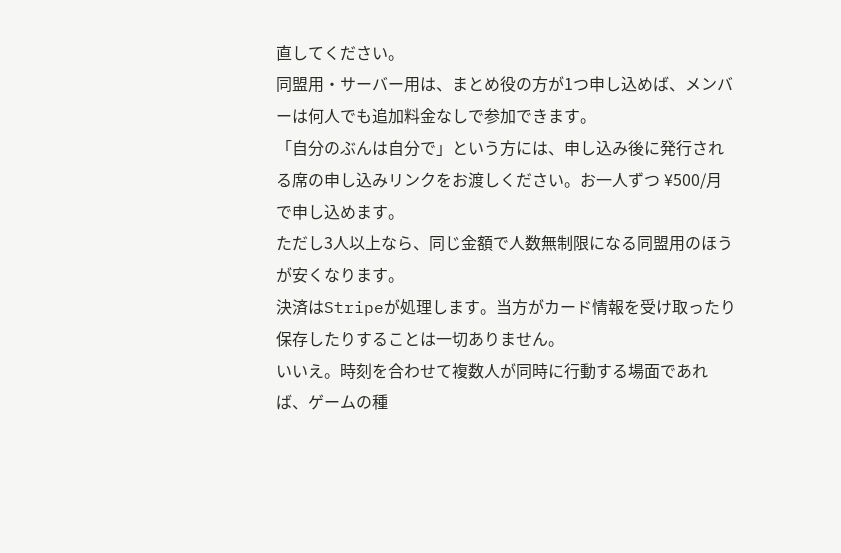直してください。
同盟用・サーバー用は、まとめ役の方が1つ申し込めば、メンバーは何人でも追加料金なしで参加できます。
「自分のぶんは自分で」という方には、申し込み後に発行される席の申し込みリンクをお渡しください。お一人ずつ ¥500/月 で申し込めます。
ただし3人以上なら、同じ金額で人数無制限になる同盟用のほうが安くなります。
決済はStripeが処理します。当方がカード情報を受け取ったり保存したりすることは一切ありません。
いいえ。時刻を合わせて複数人が同時に行動する場面であれば、ゲームの種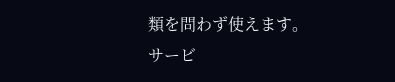類を問わず使えます。
サービ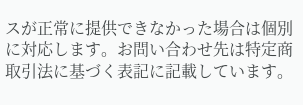スが正常に提供できなかった場合は個別に対応します。お問い合わせ先は特定商取引法に基づく表記に記載しています。